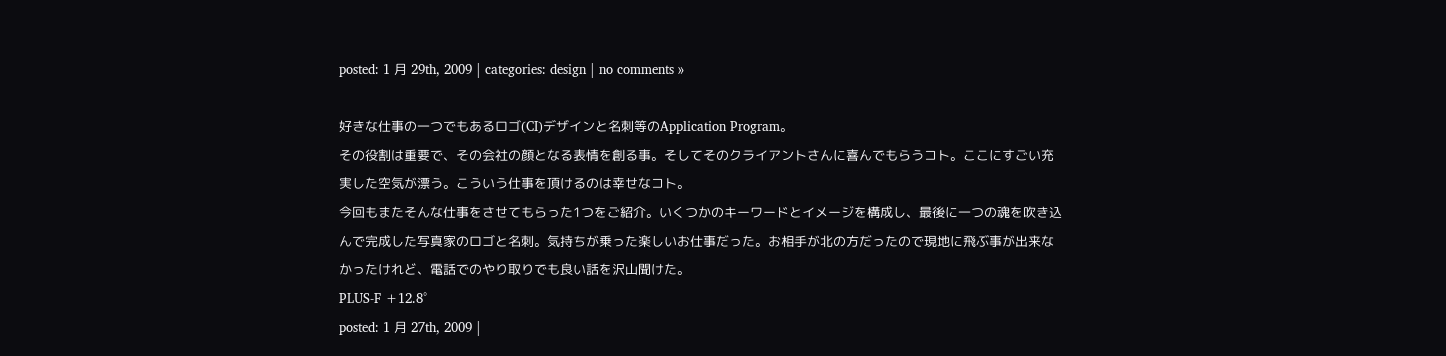posted: 1 月 29th, 2009 | categories: design | no comments »

好きな仕事の一つでもあるロゴ(CI)デザインと名刺等のApplication Program。
その役割は重要で、その会社の顔となる表情を創る事。そしてそのクライアントさんに喜んでもらうコト。ここにすごい充実した空気が漂う。こういう仕事を頂けるのは幸せなコト。
今回もまたそんな仕事をさせてもらった1つをご紹介。いくつかのキーワードとイメージを構成し、最後に一つの魂を吹き込んで完成した写真家のロゴと名刺。気持ちが乗った楽しいお仕事だった。お相手が北の方だったので現地に飛ぶ事が出来なかったけれど、電話でのやり取りでも良い話を沢山聞けた。
PLUS-F +12.8°
posted: 1 月 27th, 2009 |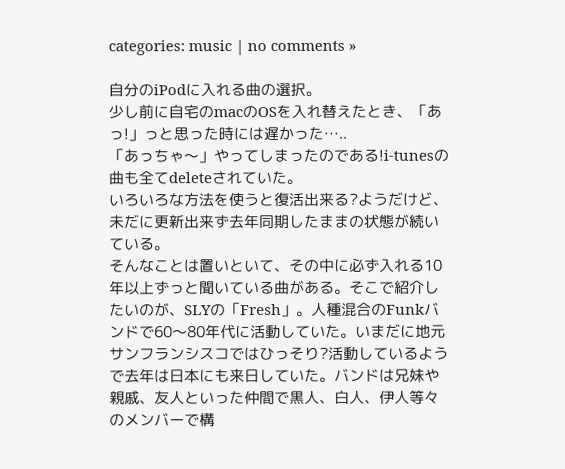categories: music | no comments »

自分のiPodに入れる曲の選択。
少し前に自宅のmacのOSを入れ替えたとき、「あっ!」っと思った時には遅かった…..
「あっちゃ〜」やってしまったのである!i-tunesの曲も全てdeleteされていた。
いろいろな方法を使うと復活出来る?ようだけど、未だに更新出来ず去年同期したままの状態が続いている。
そんなことは置いといて、その中に必ず入れる10年以上ずっと聞いている曲がある。そこで紹介したいのが、SLYの「Fresh」。人種混合のFunkバンドで60〜80年代に活動していた。いまだに地元サンフランシスコではひっそり?活動しているようで去年は日本にも来日していた。バンドは兄妹や親戚、友人といった仲間で黒人、白人、伊人等々のメンバーで構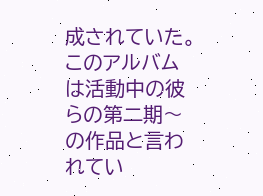成されていた。このアルバムは活動中の彼らの第二期〜の作品と言われてい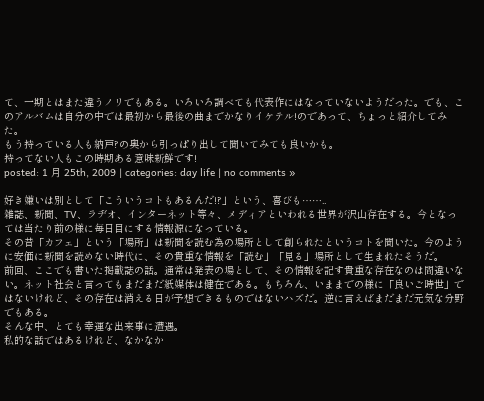て、一期とはまた違うノリでもある。いろいろ調べても代表作にはなっていないようだった。でも、このアルバムは自分の中では最初から最後の曲までかなりイケテル!のであって、ちょっと紹介してみた。
もう持っている人も納戸?の奥から引っぱり出して聞いてみても良いかも。
持ってない人もこの時期ある意味新鮮です!
posted: 1 月 25th, 2009 | categories: day life | no comments »

好き嫌いは別として「こういうコトもあるんだ!?」という、喜びも……..
雑誌、新聞、TV、ラヂオ、インターネット等々、メディアといわれる世界が沢山存在する。今となっては当たり前の様に毎日目にする情報源になっている。
その昔「カフェ」という「場所」は新聞を読む為の場所として創られたというコトを聞いた。今のように安価に新聞を読めない時代に、その貴重な情報を「読む」「見る」場所として生まれたそうだ。
前回、ここでも書いた掲載誌の話。通常は発表の場として、その情報を記す貴重な存在なのは間違いない。ネット社会と言ってもまだまだ紙媒体は健在である。もちろん、いままでの様に「良いご時世」ではないけれど、その存在は消える日が予想できるものではないハズだ。逆に言えばまだまだ元気な分野でもある。
そんな中、とても幸運な出来事に遭遇。
私的な話ではあるけれど、なかなか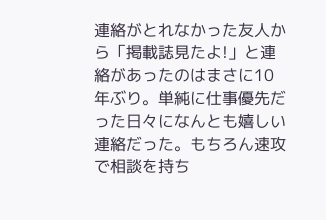連絡がとれなかった友人から「掲載誌見たよ!」と連絡があったのはまさに10年ぶり。単純に仕事優先だった日々になんとも嬉しい連絡だった。もちろん速攻で相談を持ち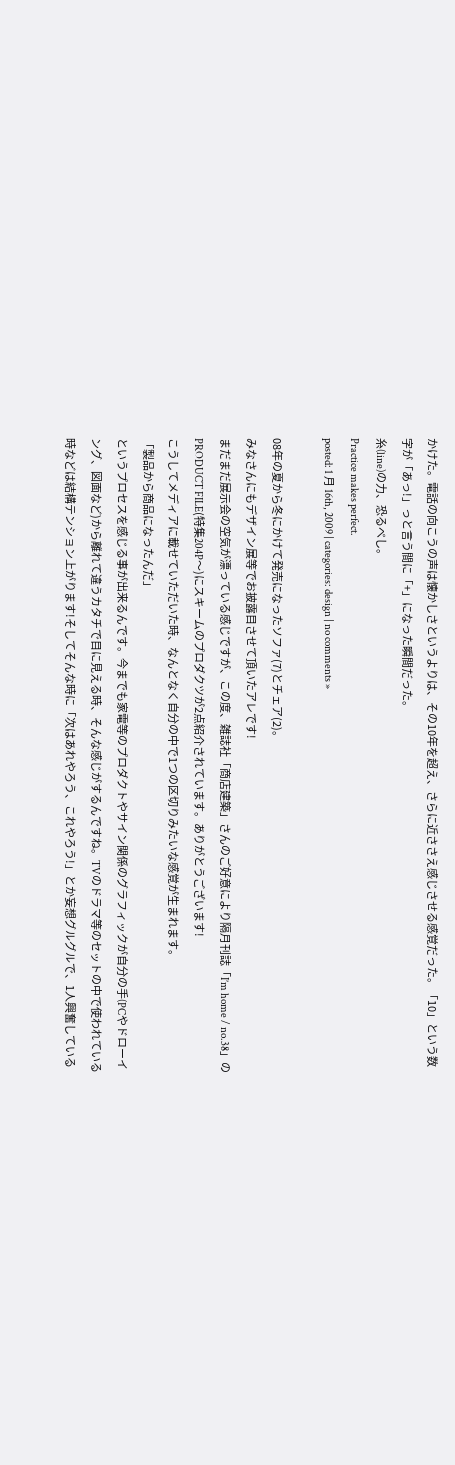かけた。電話の向こうの声は懐かしさというよりは、その10年を超え、さらに近ささえ感じさせる感覚だった。「10」という数字が「あっ!」っと言う間に「+」になった瞬間だった。
糸(line)の力、恐るべし。
Practice makes perfect.
posted: 1 月 16th, 2009 | categories: design | no comments »

08年の夏から冬にかけて発売になったソファ(7)とチェア(2)。
みなさんにもデザイン展等でお披露目させて頂いたアレです!
まだまだ展示会の空気が漂っている感じですが、この度、雑誌社「商店建築」さんのご好意により隔月刊誌「I’m home / no.38」のPRODUCT FILE(特集204P〜)にスキームのプロダクツが2点紹介されています。ありがとうございます!
こうしてメディアに載せていただいた時、なんとなく自分の中で1つの区切りみたいな感覚が生まれます。
「製品から商品になったんだ」
というプロセスを感じる事が出来るんです。今までも家電等のプロダクトやサイン関係のグラフィックが自分の手(PCやドローイング、図面など)から離れて違うカタチで目に見える時、そんな感じがするんですね。TVのドラマ等のセットの中で使われている時などは結構テンション上がります!そしてそんな時に「次はあれやろう、これやろう!」とか妄想グルグルで、1人興奮している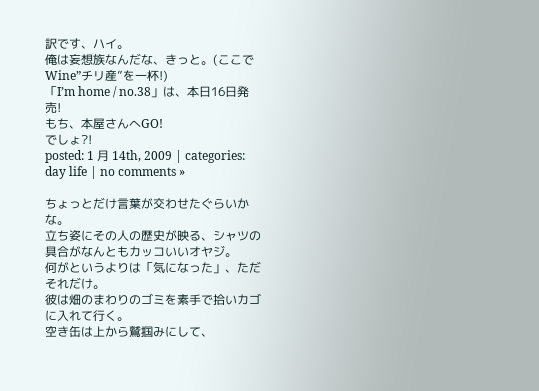訳です、ハイ。
俺は妄想族なんだな、きっと。(ここでWine”チリ産”を一杯!)
「I’m home / no.38」は、本日16日発売!
もち、本屋さんへGO!
でしょ?!
posted: 1 月 14th, 2009 | categories: day life | no comments »

ちょっとだけ言葉が交わせたぐらいかな。
立ち姿にその人の歴史が映る、シャツの具合がなんともカッコいいオヤジ。
何がというよりは「気になった」、ただそれだけ。
彼は畑のまわりのゴミを素手で拾いカゴに入れて行く。
空き缶は上から鷲掴みにして、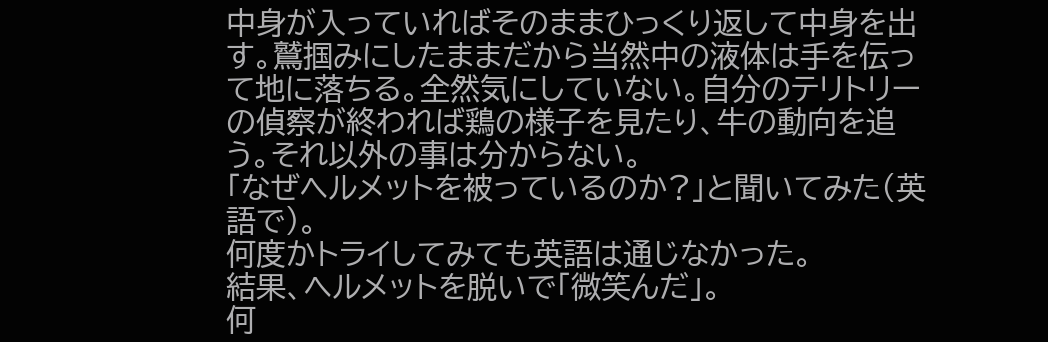中身が入っていればそのままひっくり返して中身を出す。鷲掴みにしたままだから当然中の液体は手を伝って地に落ちる。全然気にしていない。自分のテリトリーの偵察が終われば鶏の様子を見たり、牛の動向を追う。それ以外の事は分からない。
「なぜヘルメットを被っているのか?」と聞いてみた(英語で)。
何度かトライしてみても英語は通じなかった。
結果、ヘルメットを脱いで「微笑んだ」。
何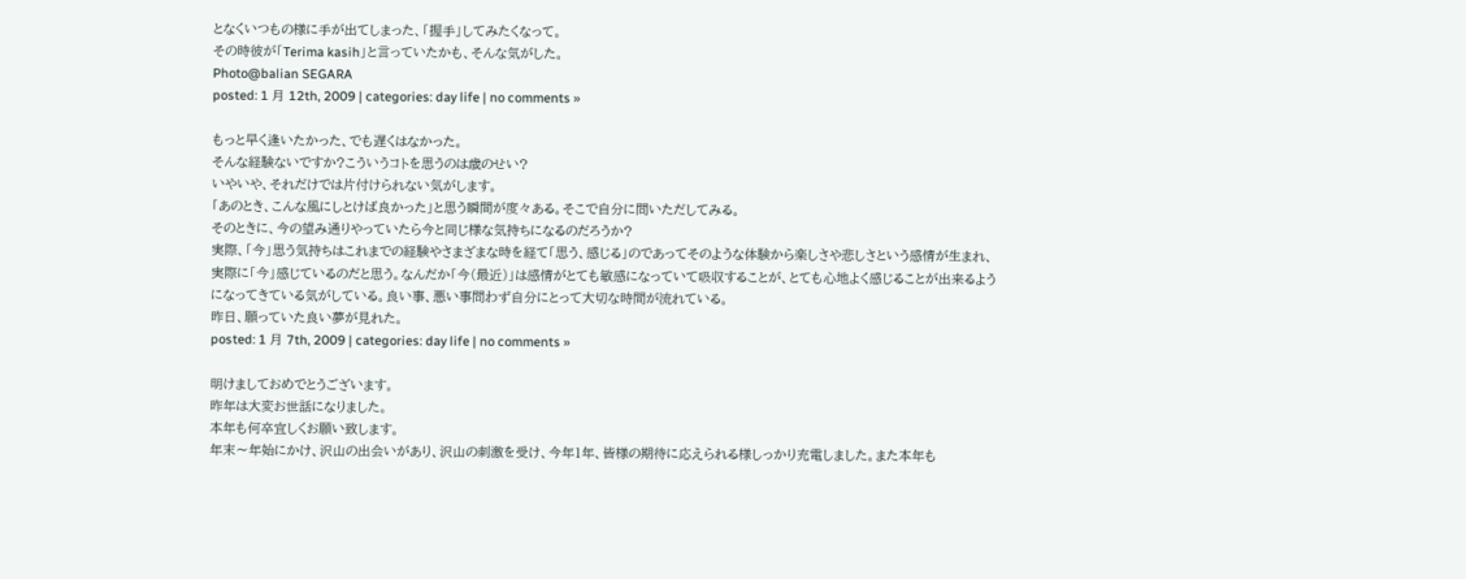となくいつもの様に手が出てしまった、「握手」してみたくなって。
その時彼が「Terima kasih」と言っていたかも、そんな気がした。
Photo@balian SEGARA
posted: 1 月 12th, 2009 | categories: day life | no comments »

もっと早く逢いたかった、でも遅くはなかった。
そんな経験ないですか?こういうコトを思うのは歳のせい?
いやいや、それだけでは片付けられない気がします。
「あのとき、こんな風にしとけば良かった」と思う瞬間が度々ある。そこで自分に問いただしてみる。
そのときに、今の望み通りやっていたら今と同じ様な気持ちになるのだろうか?
実際、「今」思う気持ちはこれまでの経験やさまざまな時を経て「思う、感じる」のであってそのような体験から楽しさや悲しさという感情が生まれ、実際に「今」感じているのだと思う。なんだか「今(最近)」は感情がとても敏感になっていて吸収することが、とても心地よく感じることが出来るようになってきている気がしている。良い事、悪い事問わず自分にとって大切な時間が流れている。
昨日、願っていた良い夢が見れた。
posted: 1 月 7th, 2009 | categories: day life | no comments »

明けましておめでとうございます。
昨年は大変お世話になりました。
本年も何卒宜しくお願い致します。
年末〜年始にかけ、沢山の出会いがあり、沢山の刺激を受け、今年1年、皆様の期待に応えられる様しっかり充電しました。また本年も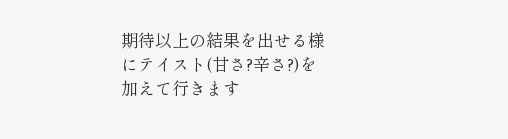期待以上の結果を出せる様にテイスト(甘さ?辛さ?)を加えて行きます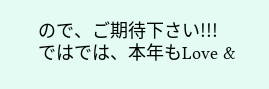ので、ご期待下さい!!!
ではでは、本年もLove &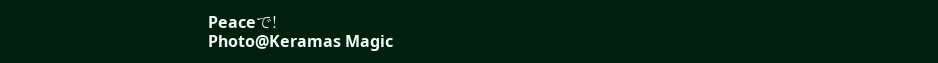Peaceで!
Photo@Keramas Magic